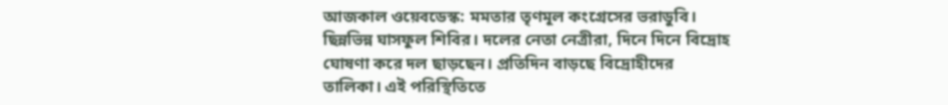আজকাল ওয়েবডেস্ক: মমতার তৃণমূল কংগ্রেসের ভরাডুবি। ছিন্নভিন্ন ঘাসফুল শিবির। দলের নেতা নেত্রীরা, দিনে দিনে বিদ্রোহ ঘোষণা করে দল ছাড়ছেন। প্রতিদিন বাড়ছে বিদ্রোহীদের তালিকা। এই পরিস্থিতিতে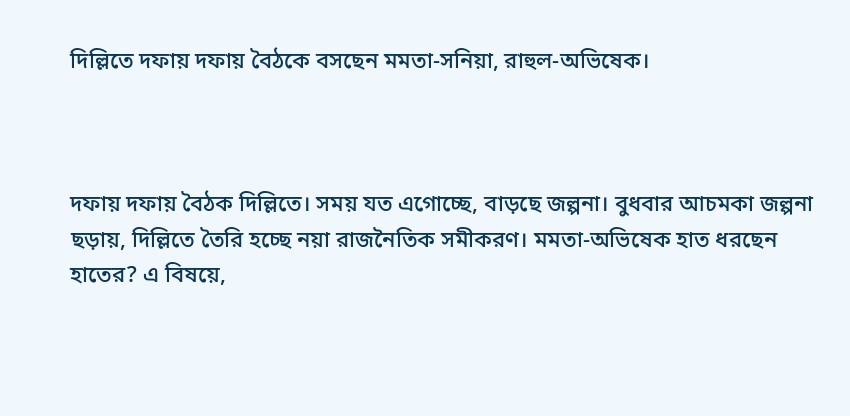দিল্লিতে দফায় দফায় বৈঠকে বসছেন মমতা-সনিয়া, রাহুল-অভিষেক।



দফায় দফায় বৈঠক দিল্লিতে। সময় যত এগোচ্ছে, বাড়ছে জল্পনা। বুধবার আচমকা জল্পনা ছড়ায়, দিল্লিতে তৈরি হচ্ছে নয়া রাজনৈতিক সমীকরণ। মমতা-অভিষেক হাত ধরছেন হাতের? এ বিষয়ে,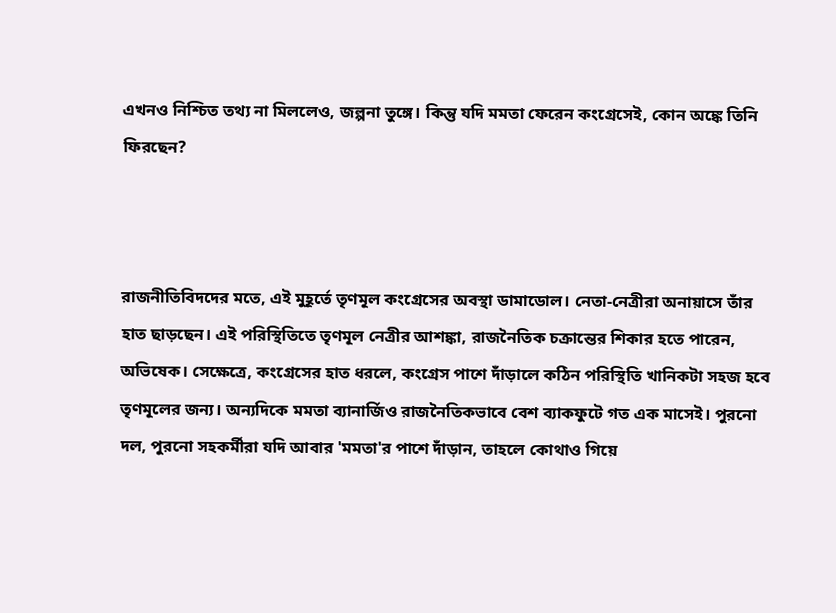এখনও নিশ্চিত তথ্য না মিললেও, জল্পনা তুঙ্গে। কিন্তু যদি মমতা ফেরেন কংগ্রেসেই, কোন অঙ্কে তিনি ফিরছেন?



রাজনীতিবিদদের মতে, এই মুহূর্তে তৃণমূল কংগ্রেসের অবস্থা ডামাডোল। নেতা-নেত্রীরা অনায়াসে তাঁর হাত ছাড়ছেন। এই পরিস্থিতিতে তৃণমূল নেত্রীর আশঙ্কা, রাজনৈতিক চক্রান্তের শিকার হতে পারেন, অভিষেক। সেক্ষেত্রে, কংগ্রেসের হাত ধরলে, কংগ্রেস পাশে দাঁড়ালে কঠিন পরিস্থিতি খানিকটা সহজ হবে তৃণমূলের জন্য। অন্যদিকে মমতা ব্যানার্জিও রাজনৈতিকভাবে বেশ ব্যাকফুটে গত এক মাসেই। পুরনো দল, পুরনো সহকর্মীরা যদি আবার 'মমতা'র পাশে দাঁড়ান, তাহলে কোথাও গিয়ে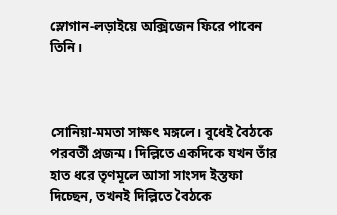স্লোগান-লড়াইয়ে অক্সিজেন ফিরে পাবেন তিনি।



সোনিয়া-মমতা সাক্ষৎ মঙ্গলে। বুধেই বৈঠকে পরবর্তী প্রজন্ম। দিল্লিতে একদিকে যখন তাঁর হাত ধরে তৃণমূলে আসা সাংসদ ইস্তফা দিচ্ছেন, তখনই দিল্লিতে বৈঠকে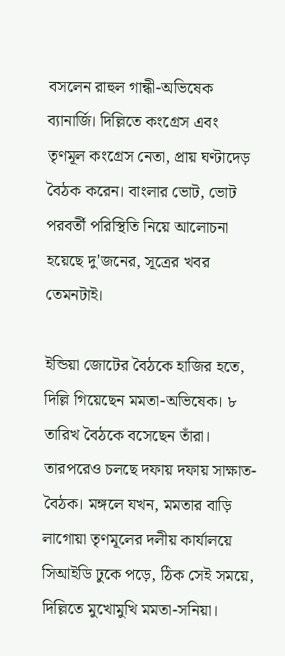বসলেন রাহুল গান্ধী-অভিষেক ব্যানার্জি। দিল্লিতে কংগ্রেস এবং তৃণমূল কংগ্রেস নেতা, প্রায় ঘণ্টাদেড় বৈঠক করেন। বাংলার ভোট, ভোট পরবর্তী পরিস্থিতি নিয়ে আলোচনা হয়েছে দু'জনের, সূত্রের খবর তেমনটাই।

ইন্ডিয়া জোটের বৈঠকে হাজির হতে, দিল্লি গিয়েছেন মমতা-অভিষেক। ৮ তারিখ বৈঠকে বসেছেন তাঁরা। তারপরেও চলছে দফায় দফায় সাক্ষাত-বৈঠক। মঙ্গলে যখন, মমতার বাড়ি লাগোয়া তৃণমূলের দলীয় কার্যালয়ে সিআইডি ঢুকে পড়ে, ঠিক সেই সময়ে, দিল্লিতে মুখোমুখি মমতা-সনিয়া।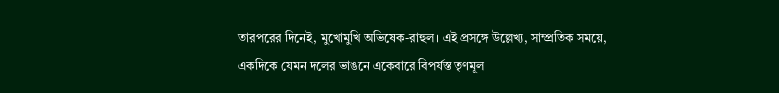তারপরের দিনেই, মুখোমুখি অভিষেক-রাহুল। এই প্রসঙ্গে উল্লেখ্য, সাম্প্রতিক সময়ে, একদিকে যেমন দলের ভাঙনে একেবারে বিপর্যস্ত তৃণমূল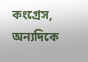কংগ্রেস, অন্যদিকে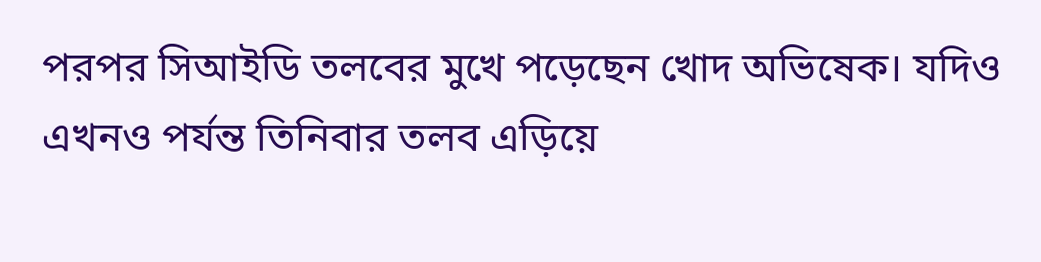পরপর সিআইডি তলবের মুখে পড়েছেন খোদ অভিষেক। যদিও এখনও পর্যন্ত তিনিবার তলব এড়িয়ে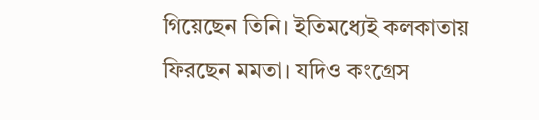গিয়েছেন তিনি। ইতিমধ্যেই কলকাতায় ফিরছেন মমতা। যদিও কংগ্রেস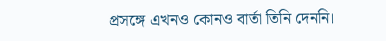প্রসঙ্গে এখনও কোনও বার্তা তিনি দেননি।